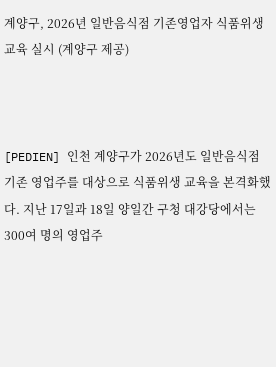계양구, 2026년 일반음식점 기존영업자 식품위생교육 실시 (계양구 제공)



[PEDIEN] 인천 계양구가 2026년도 일반음식점 기존 영업주를 대상으로 식품위생 교육을 본격화했다. 지난 17일과 18일 양일간 구청 대강당에서는 300여 명의 영업주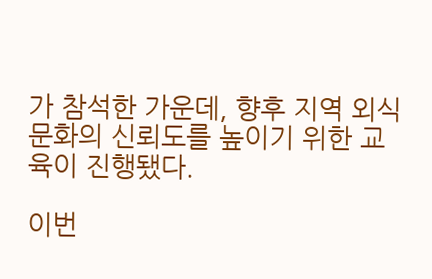가 참석한 가운데, 향후 지역 외식문화의 신뢰도를 높이기 위한 교육이 진행됐다.

이번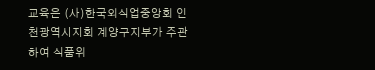교육은 (사)한국외식업중앙회 인천광역시지회 계양구지부가 주관하여 식품위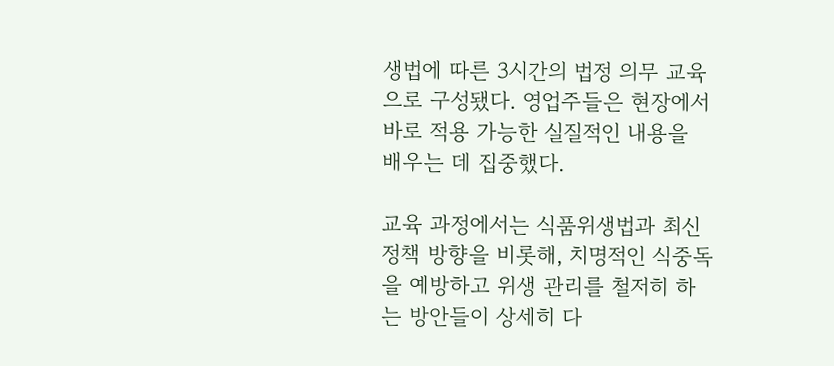생법에 따른 3시간의 법정 의무 교육으로 구성됐다. 영업주들은 현장에서 바로 적용 가능한 실질적인 내용을 배우는 데 집중했다.

교육 과정에서는 식품위생법과 최신 정책 방향을 비롯해, 치명적인 식중독을 예방하고 위생 관리를 철저히 하는 방안들이 상세히 다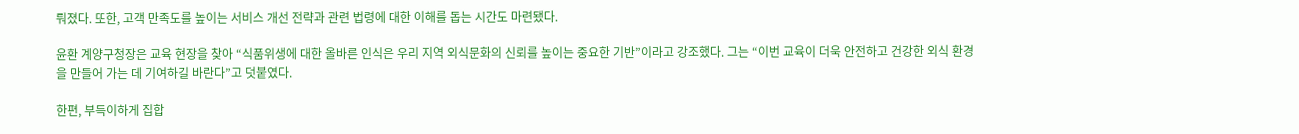뤄졌다. 또한, 고객 만족도를 높이는 서비스 개선 전략과 관련 법령에 대한 이해를 돕는 시간도 마련됐다.

윤환 계양구청장은 교육 현장을 찾아 “식품위생에 대한 올바른 인식은 우리 지역 외식문화의 신뢰를 높이는 중요한 기반”이라고 강조했다. 그는 “이번 교육이 더욱 안전하고 건강한 외식 환경을 만들어 가는 데 기여하길 바란다”고 덧붙였다.

한편, 부득이하게 집합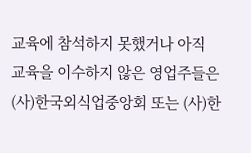교육에 참석하지 못했거나 아직 교육을 이수하지 않은 영업주들은 (사)한국외식업중앙회 또는 (사)한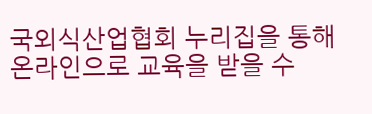국외식산업협회 누리집을 통해 온라인으로 교육을 받을 수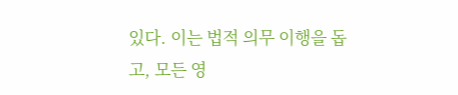있다. 이는 법적 의무 이행을 돕고, 모든 영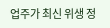업주가 최신 위생 정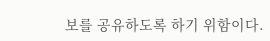보를 공유하도록 하기 위함이다.